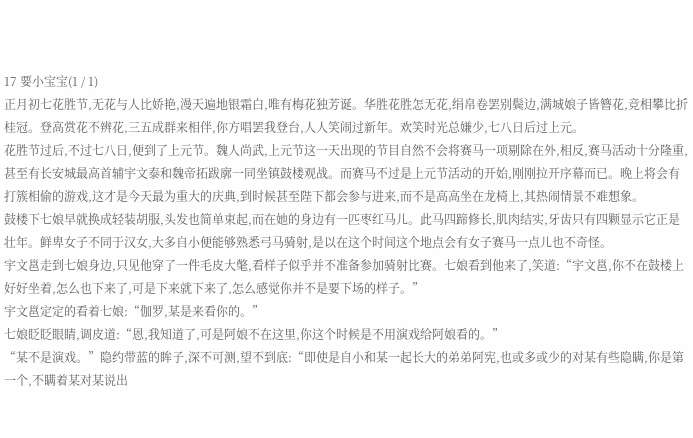17 要小宝宝(1 / 1)
正月初七花胜节,无花与人比娇艳,漫天遍地银霜白,唯有梅花独芳诞。华胜花胜怎无花,绢帛卷罢别鬓边,满城娘子皆簪花,竞相攀比折桂冠。登高赏花不辨花,三五成群来相伴,你方唱罢我登台,人人笑闹过新年。欢笑时光总嫌少,七八日后过上元。
花胜节过后,不过七八日,便到了上元节。魏人尚武,上元节这一天出现的节目自然不会将赛马一项剔除在外,相反,赛马活动十分隆重,甚至有长安城最高首辅宇文泰和魏帝拓跋廓一同坐镇鼓楼观战。而赛马不过是上元节活动的开始,刚刚拉开序幕而已。晚上将会有打簇相偷的游戏,这才是今天最为重大的庆典,到时候甚至陛下都会参与进来,而不是高高坐在龙椅上,其热闹情景不难想象。
鼓楼下七娘早就换成轻装胡服,头发也简单束起,而在她的身边有一匹枣红马儿。此马四蹄修长,肌肉结实,牙齿只有四颗显示它正是壮年。鲜卑女子不同于汉女,大多自小便能够熟悉弓马骑射,是以在这个时间这个地点会有女子赛马一点儿也不奇怪。
宇文邕走到七娘身边,只见他穿了一件毛皮大氅,看样子似乎并不准备参加骑射比赛。七娘看到他来了,笑道:“宇文邕,你不在鼓楼上好好坐着,怎么也下来了,可是下来就下来了,怎么感觉你并不是要下场的样子。”
宇文邕定定的看着七娘:“伽罗,某是来看你的。”
七娘眨眨眼睛,调皮道:“恩,我知道了,可是阿娘不在这里,你这个时候是不用演戏给阿娘看的。”
“某不是演戏。”隐约带蓝的眸子,深不可测,望不到底:“即使是自小和某一起长大的弟弟阿宪,也或多或少的对某有些隐瞒,你是第一个,不瞒着某对某说出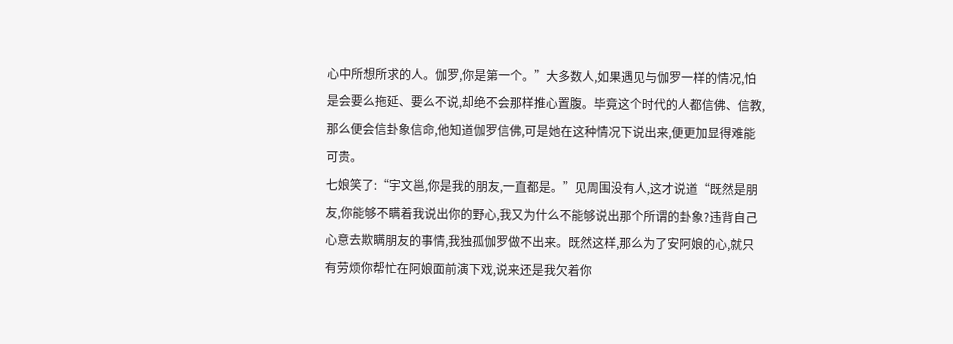心中所想所求的人。伽罗,你是第一个。”大多数人,如果遇见与伽罗一样的情况,怕是会要么拖延、要么不说,却绝不会那样推心置腹。毕竟这个时代的人都信佛、信教,那么便会信卦象信命,他知道伽罗信佛,可是她在这种情况下说出来,便更加显得难能可贵。
七娘笑了:“宇文邕,你是我的朋友,一直都是。”见周围没有人,这才说道“既然是朋友,你能够不瞒着我说出你的野心,我又为什么不能够说出那个所谓的卦象?违背自己心意去欺瞒朋友的事情,我独孤伽罗做不出来。既然这样,那么为了安阿娘的心,就只有劳烦你帮忙在阿娘面前演下戏,说来还是我欠着你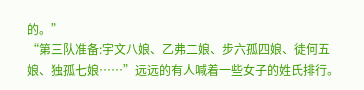的。”
“第三队准备:宇文八娘、乙弗二娘、步六孤四娘、徒何五娘、独孤七娘……”远远的有人喊着一些女子的姓氏排行。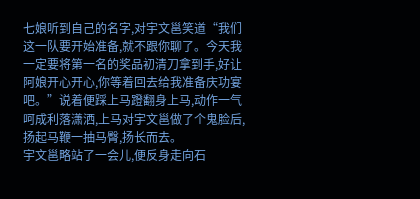七娘听到自己的名字,对宇文邕笑道“我们这一队要开始准备,就不跟你聊了。今天我一定要将第一名的奖品初清刀拿到手,好让阿娘开心开心,你等着回去给我准备庆功宴吧。”说着便踩上马蹬翻身上马,动作一气呵成利落潇洒,上马对宇文邕做了个鬼脸后,扬起马鞭一抽马臀,扬长而去。
宇文邕略站了一会儿,便反身走向石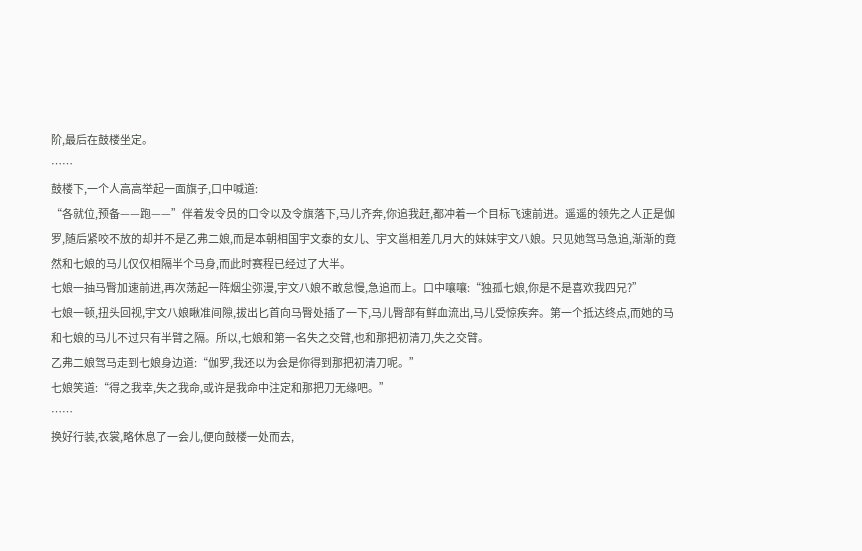阶,最后在鼓楼坐定。
……
鼓楼下,一个人高高举起一面旗子,口中喊道:
“各就位,预备——跑——”伴着发令员的口令以及令旗落下,马儿齐奔,你追我赶,都冲着一个目标飞速前进。遥遥的领先之人正是伽罗,随后紧咬不放的却并不是乙弗二娘,而是本朝相国宇文泰的女儿、宇文邕相差几月大的妹妹宇文八娘。只见她驾马急追,渐渐的竟然和七娘的马儿仅仅相隔半个马身,而此时赛程已经过了大半。
七娘一抽马臀加速前进,再次荡起一阵烟尘弥漫,宇文八娘不敢怠慢,急追而上。口中嚷嚷:“独孤七娘,你是不是喜欢我四兄?”
七娘一顿,扭头回视,宇文八娘瞅准间隙,拔出匕首向马臀处插了一下,马儿臀部有鲜血流出,马儿受惊疾奔。第一个抵达终点,而她的马和七娘的马儿不过只有半臂之隔。所以,七娘和第一名失之交臂,也和那把初清刀,失之交臂。
乙弗二娘驾马走到七娘身边道:“伽罗,我还以为会是你得到那把初清刀呢。”
七娘笑道:“得之我幸,失之我命,或许是我命中注定和那把刀无缘吧。”
……
换好行装,衣裳,略休息了一会儿,便向鼓楼一处而去,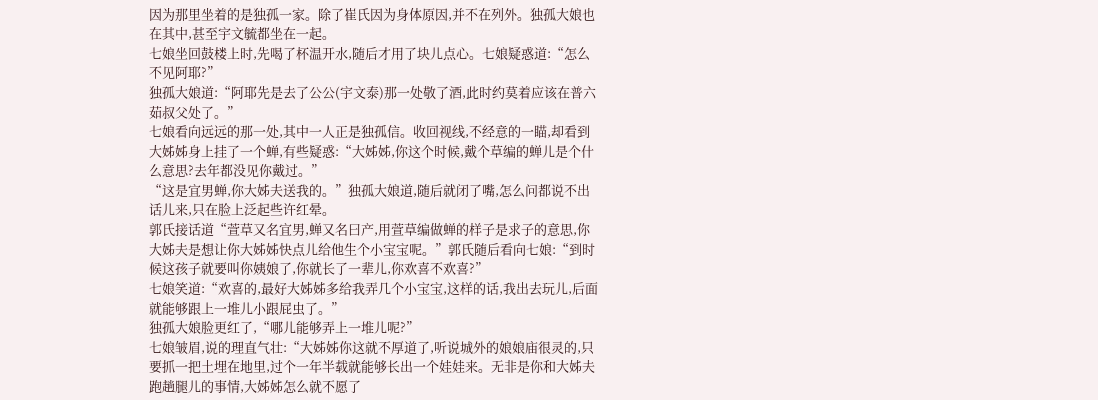因为那里坐着的是独孤一家。除了崔氏因为身体原因,并不在列外。独孤大娘也在其中,甚至宇文毓都坐在一起。
七娘坐回鼓楼上时,先喝了杯温开水,随后才用了块儿点心。七娘疑惑道:“怎么不见阿耶?”
独孤大娘道:“阿耶先是去了公公(宇文泰)那一处敬了酒,此时约莫着应该在普六茹叔父处了。”
七娘看向远远的那一处,其中一人正是独孤信。收回视线,不经意的一瞄,却看到大姊姊身上挂了一个蝉,有些疑惑:“大姊姊,你这个时候,戴个草编的蝉儿是个什么意思?去年都没见你戴过。”
“这是宜男蝉,你大姊夫送我的。”独孤大娘道,随后就闭了嘴,怎么问都说不出话儿来,只在脸上泛起些许红晕。
郭氏接话道“萱草又名宜男,蝉又名曰产,用萱草编做蝉的样子是求子的意思,你大姊夫是想让你大姊姊快点儿给他生个小宝宝呢。”郭氏随后看向七娘:“到时候这孩子就要叫你姨娘了,你就长了一辈儿,你欢喜不欢喜?”
七娘笑道:“欢喜的,最好大姊姊多给我弄几个小宝宝,这样的话,我出去玩儿,后面就能够跟上一堆儿小跟屁虫了。”
独孤大娘脸更红了,“哪儿能够弄上一堆儿呢?”
七娘皱眉,说的理直气壮:“大姊姊你这就不厚道了,听说城外的娘娘庙很灵的,只要抓一把土埋在地里,过个一年半载就能够长出一个娃娃来。无非是你和大姊夫跑趟腿儿的事情,大姊姊怎么就不愿了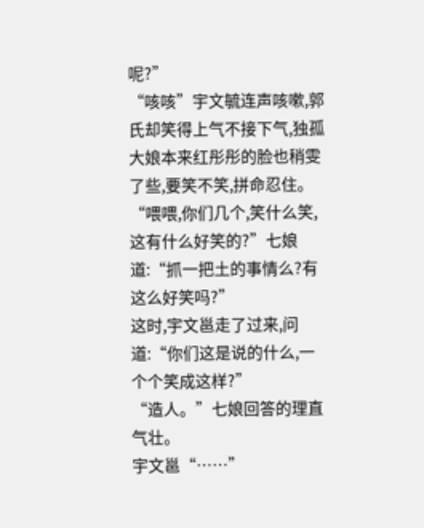呢?”
“咳咳”宇文毓连声咳嗽,郭氏却笑得上气不接下气,独孤大娘本来红彤彤的脸也稍雯了些,要笑不笑,拼命忍住。
“喂喂,你们几个,笑什么笑,这有什么好笑的?”七娘道:“抓一把土的事情么?有这么好笑吗?”
这时,宇文邕走了过来,问道:“你们这是说的什么,一个个笑成这样?”
“造人。”七娘回答的理直气壮。
宇文邕“……”